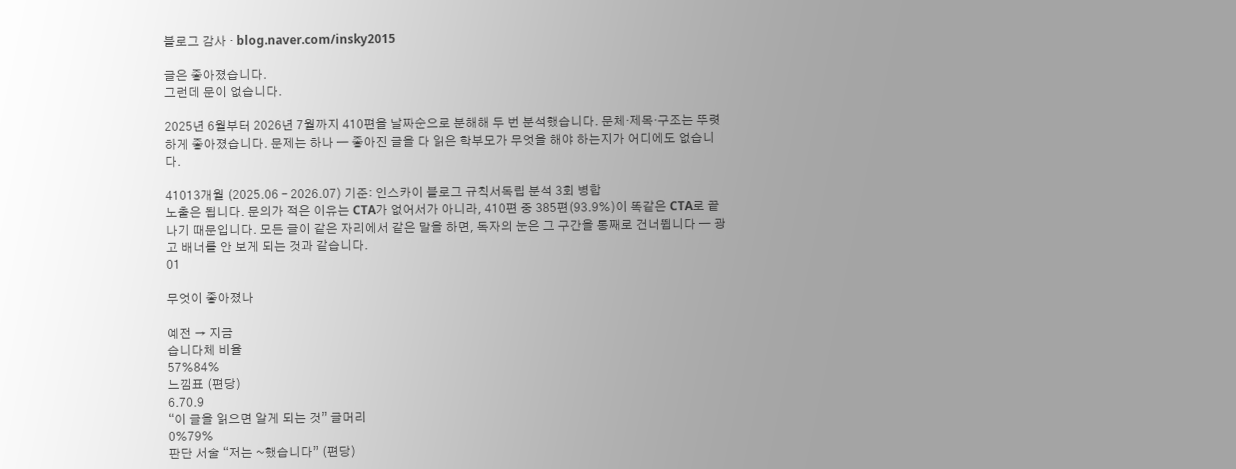블로그 감사 · blog.naver.com/insky2015

글은 좋아졌습니다.
그런데 문이 없습니다.

2025년 6월부터 2026년 7월까지 410편을 날짜순으로 분해해 두 번 분석했습니다. 문체·제목·구조는 뚜렷하게 좋아졌습니다. 문제는 하나 — 좋아진 글을 다 읽은 학부모가 무엇을 해야 하는지가 어디에도 없습니다.

41013개월 (2025.06 – 2026.07) 기준: 인스카이 블로그 규칙서독립 분석 3회 병합
노출은 됩니다. 문의가 적은 이유는 CTA가 없어서가 아니라, 410편 중 385편(93.9%)이 똑같은 CTA로 끝나기 때문입니다. 모든 글이 같은 자리에서 같은 말을 하면, 독자의 눈은 그 구간을 통째로 건너뜁니다 — 광고 배너를 안 보게 되는 것과 같습니다.
01

무엇이 좋아졌나

예전 → 지금
습니다체 비율
57%84%
느낌표 (편당)
6.70.9
“이 글을 읽으면 알게 되는 것” 글머리
0%79%
판단 서술 “저는 ~했습니다” (편당)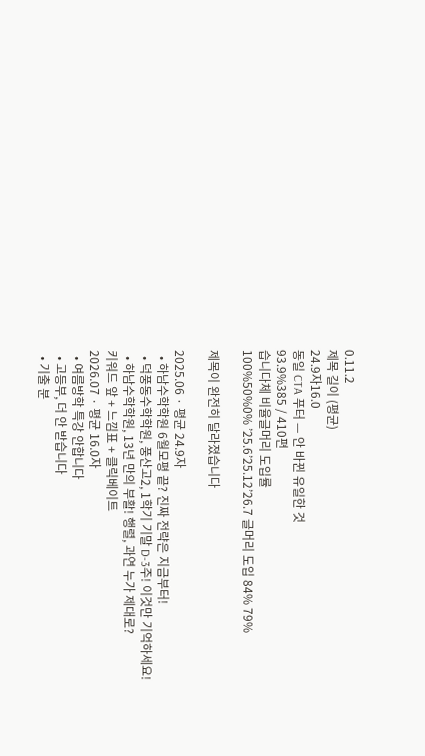0.11.2
제목 길이 (평균)
24.9자16.0
동일 CTA 푸터 — 안 바뀐 유일한 것
93.9%385 / 410편
습니다체 비율글머리 도입률
100%50%0% ’25.6’25.12’26.7 글머리 도입 84% 79%

제목이 완전히 달라졌습니다

2025.06 · 평균 24.9자
  • 하남수학학원 6월모평 끝? 진짜 전략은 지금부터!
  • 덕풍동수학학원, 풍산고2, 1학기 기말 D-3주! 이것만 기억하세요!
  • 하남수학학원, 13년 만의 부활! 행렬, 과연 누가 제대로?
키워드 앞 + 느낌표 + 클릭베이트
2026.07 · 평균 16.0자
  • 여름방학 특강 안합니다
  • 고등부, 더 안 받습니다
  • 기출 분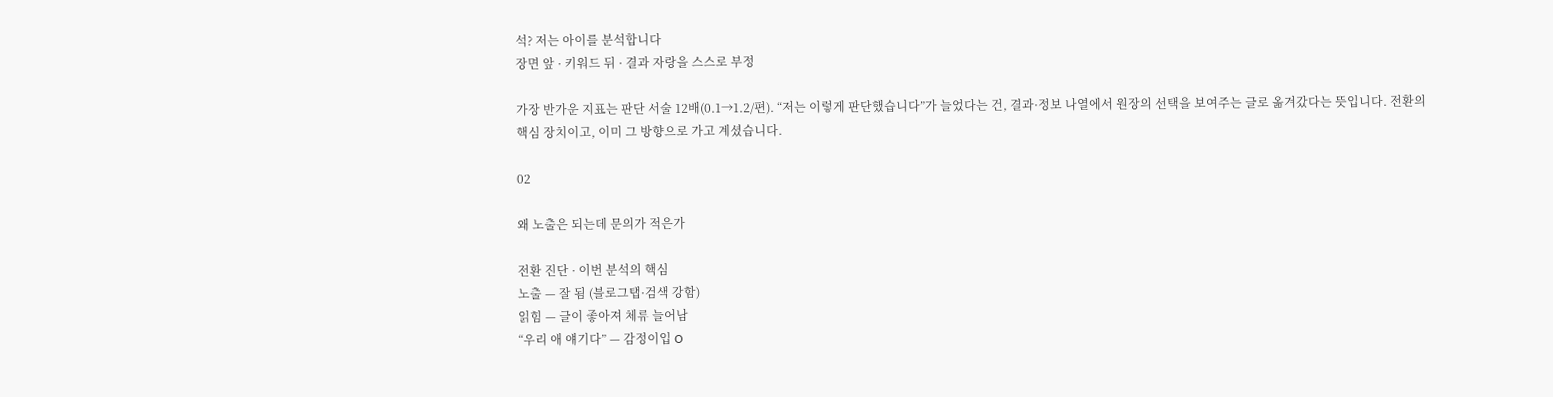석? 저는 아이를 분석합니다
장면 앞 · 키워드 뒤 · 결과 자랑을 스스로 부정

가장 반가운 지표는 판단 서술 12배(0.1→1.2/편). “저는 이렇게 판단했습니다”가 늘었다는 건, 결과·정보 나열에서 원장의 선택을 보여주는 글로 옮겨갔다는 뜻입니다. 전환의 핵심 장치이고, 이미 그 방향으로 가고 계셨습니다.

02

왜 노출은 되는데 문의가 적은가

전환 진단 · 이번 분석의 핵심
노출 — 잘 됨 (블로그탭·검색 강함)
읽힘 — 글이 좋아져 체류 늘어남
“우리 애 얘기다” — 감정이입 O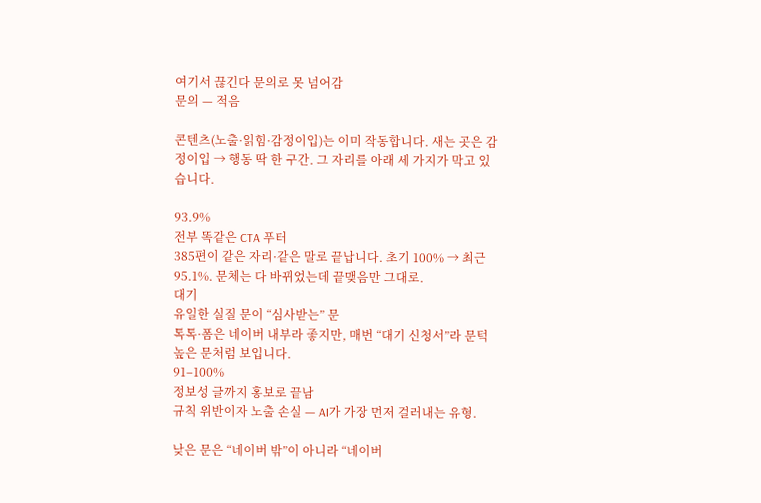여기서 끊긴다 문의로 못 넘어감
문의 — 적음

콘텐츠(노출·읽힘·감정이입)는 이미 작동합니다. 새는 곳은 감정이입 → 행동 딱 한 구간. 그 자리를 아래 세 가지가 막고 있습니다.

93.9%
전부 똑같은 CTA 푸터
385편이 같은 자리·같은 말로 끝납니다. 초기 100% → 최근 95.1%. 문체는 다 바뀌었는데 끝맺음만 그대로.
대기
유일한 실질 문이 “심사받는” 문
톡톡·폼은 네이버 내부라 좋지만, 매번 “대기 신청서”라 문턱 높은 문처럼 보입니다.
91–100%
정보성 글까지 홍보로 끝남
규칙 위반이자 노출 손실 — AI가 가장 먼저 걸러내는 유형.

낮은 문은 “네이버 밖”이 아니라 “네이버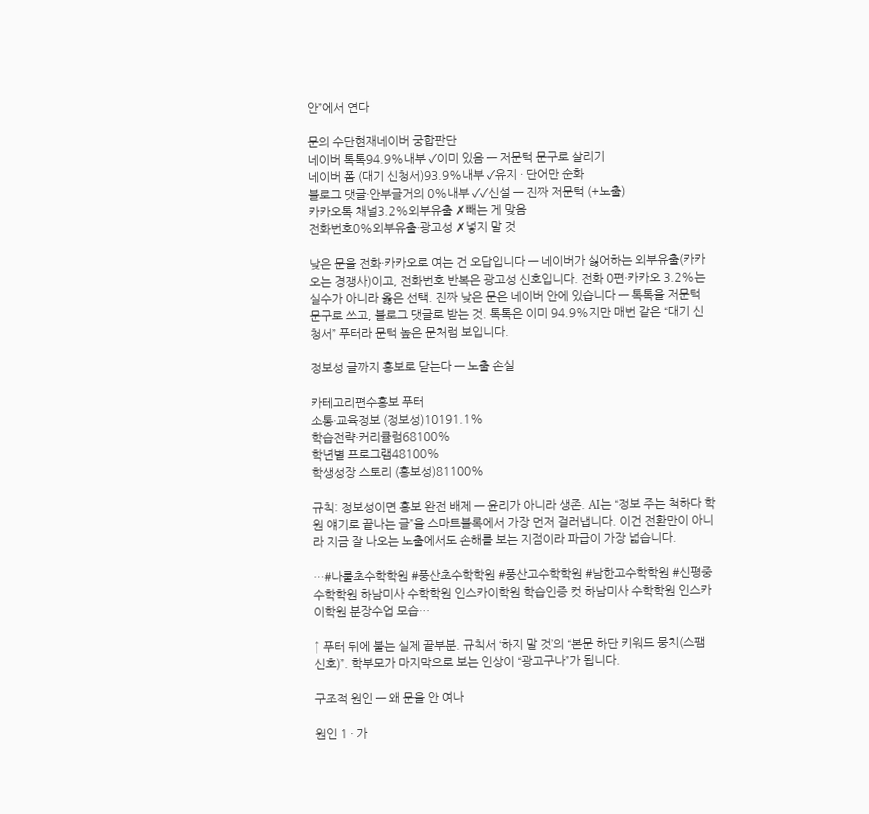안”에서 연다

문의 수단현재네이버 궁합판단
네이버 톡톡94.9%내부 ✓이미 있음 — 저문턱 문구로 살리기
네이버 폼 (대기 신청서)93.9%내부 ✓유지 · 단어만 순화
블로그 댓글·안부글거의 0%내부 ✓✓신설 — 진짜 저문턱 (+노출)
카카오톡 채널3.2%외부유출 ✗빼는 게 맞음
전화번호0%외부유출·광고성 ✗넣지 말 것

낮은 문을 전화·카카오로 여는 건 오답입니다 — 네이버가 싫어하는 외부유출(카카오는 경쟁사)이고, 전화번호 반복은 광고성 신호입니다. 전화 0편·카카오 3.2%는 실수가 아니라 옳은 선택. 진짜 낮은 문은 네이버 안에 있습니다 — 톡톡을 저문턱 문구로 쓰고, 블로그 댓글로 받는 것. 톡톡은 이미 94.9%지만 매번 같은 “대기 신청서” 푸터라 문턱 높은 문처럼 보입니다.

정보성 글까지 홍보로 닫는다 — 노출 손실

카테고리편수홍보 푸터
소통·교육정보 (정보성)10191.1%
학습전략·커리큘럼68100%
학년별 프로그램48100%
학생성장 스토리 (홍보성)81100%

규칙: 정보성이면 홍보 완전 배제 — 윤리가 아니라 생존. AI는 “정보 주는 척하다 학원 얘기로 끝나는 글”을 스마트블록에서 가장 먼저 걸러냅니다. 이건 전환만이 아니라 지금 잘 나오는 노출에서도 손해를 보는 지점이라 파급이 가장 넓습니다.

…#나룰초수학학원 #풍산초수학학원 #풍산고수학학원 #남한고수학학원 #신평중수학학원 하남미사 수학학원 인스카이학원 학습인증 컷 하남미사 수학학원 인스카이학원 분장수업 모습…

↑ 푸터 뒤에 붙는 실제 끝부분. 규칙서 ‘하지 말 것’의 “본문 하단 키워드 뭉치(스팸 신호)”. 학부모가 마지막으로 보는 인상이 “광고구나”가 됩니다.

구조적 원인 — 왜 문을 안 여나

원인 1 · 가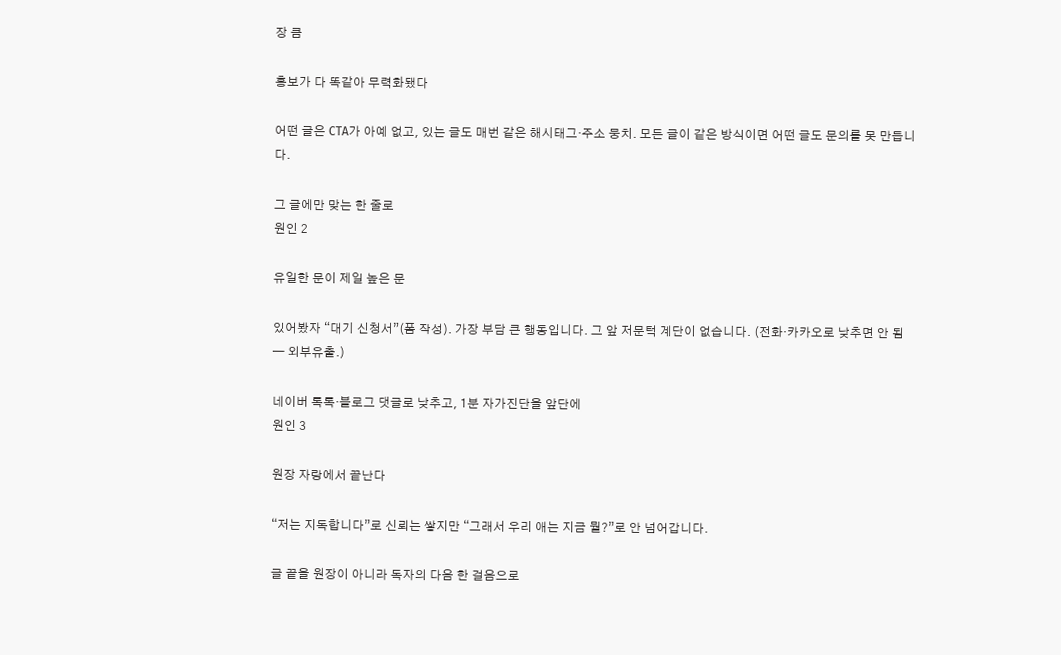장 큼

홍보가 다 똑같아 무력화됐다

어떤 글은 CTA가 아예 없고, 있는 글도 매번 같은 해시태그·주소 뭉치. 모든 글이 같은 방식이면 어떤 글도 문의를 못 만듭니다.

그 글에만 맞는 한 줄로
원인 2

유일한 문이 제일 높은 문

있어봤자 “대기 신청서”(폼 작성). 가장 부담 큰 행동입니다. 그 앞 저문턱 계단이 없습니다. (전화·카카오로 낮추면 안 됨 — 외부유출.)

네이버 톡톡·블로그 댓글로 낮추고, 1분 자가진단을 앞단에
원인 3

원장 자랑에서 끝난다

“저는 지독합니다”로 신뢰는 쌓지만 “그래서 우리 애는 지금 뭘?”로 안 넘어갑니다.

글 끝을 원장이 아니라 독자의 다음 한 걸음으로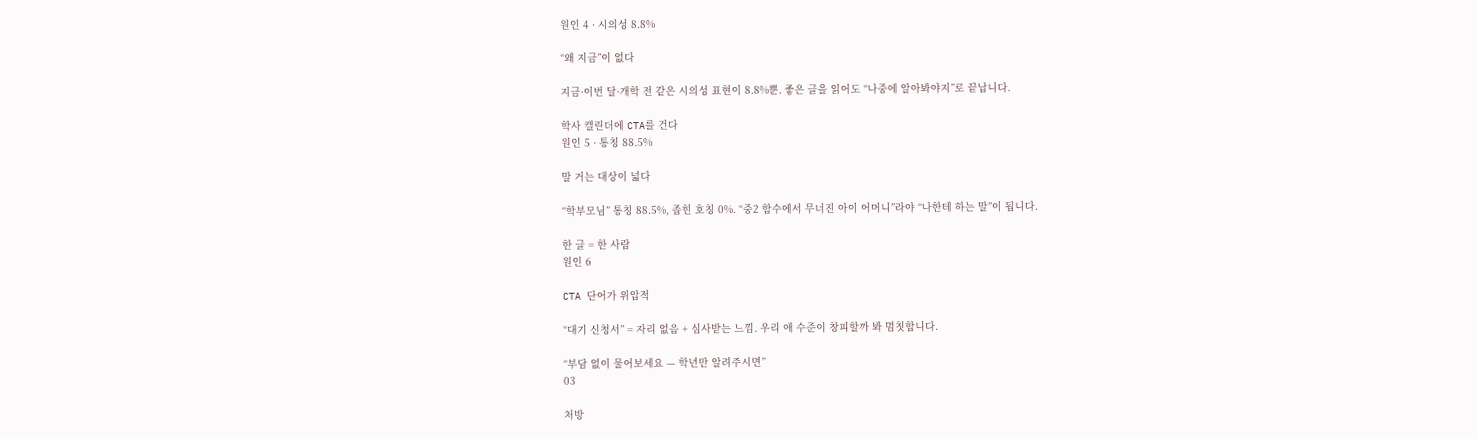원인 4 · 시의성 8.8%

“왜 지금”이 없다

지금·이번 달·개학 전 같은 시의성 표현이 8.8%뿐. 좋은 글을 읽어도 “나중에 알아봐야지”로 끝납니다.

학사 캘린더에 CTA를 건다
원인 5 · 통칭 88.5%

말 거는 대상이 넓다

“학부모님” 통칭 88.5%, 좁힌 호칭 0%. “중2 함수에서 무너진 아이 어머니”라야 “나한테 하는 말”이 됩니다.

한 글 = 한 사람
원인 6

CTA 단어가 위압적

“대기 신청서” = 자리 없음 + 심사받는 느낌. 우리 애 수준이 창피할까 봐 멈칫합니다.

“부담 없이 물어보세요 — 학년만 알려주시면”
03

처방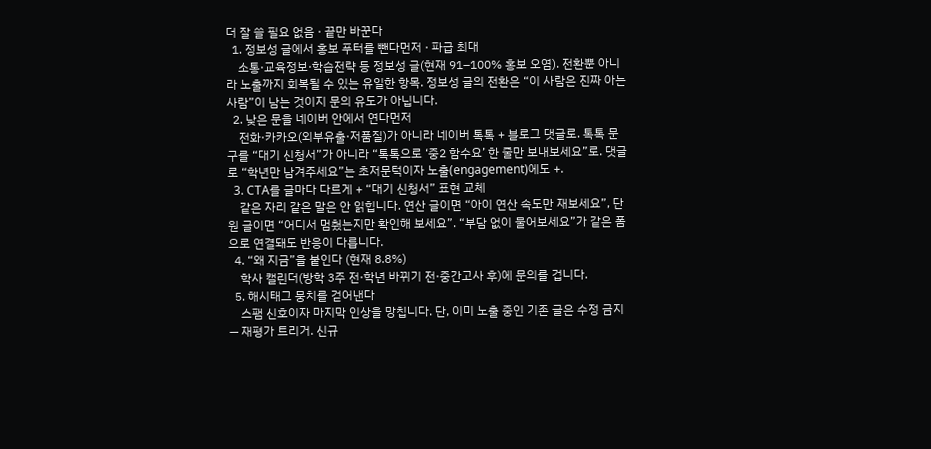더 잘 쓸 필요 없음 · 끝만 바꾼다
  1. 정보성 글에서 홍보 푸터를 뺀다먼저 · 파급 최대
    소통·교육정보·학습전략 등 정보성 글(현재 91–100% 홍보 오염). 전환뿐 아니라 노출까지 회복될 수 있는 유일한 항목. 정보성 글의 전환은 “이 사람은 진짜 아는 사람”이 남는 것이지 문의 유도가 아닙니다.
  2. 낮은 문을 네이버 안에서 연다먼저
    전화·카카오(외부유출·저품질)가 아니라 네이버 톡톡 + 블로그 댓글로. 톡톡 문구를 “대기 신청서”가 아니라 “톡톡으로 ‘중2 함수요’ 한 줄만 보내보세요”로. 댓글로 “학년만 남겨주세요”는 초저문턱이자 노출(engagement)에도 +.
  3. CTA를 글마다 다르게 + “대기 신청서” 표현 교체
    같은 자리 같은 말은 안 읽힙니다. 연산 글이면 “아이 연산 속도만 재보세요”, 단원 글이면 “어디서 멈췄는지만 확인해 보세요”. “부담 없이 물어보세요”가 같은 폼으로 연결돼도 반응이 다릅니다.
  4. “왜 지금”을 붙인다 (현재 8.8%)
    학사 캘린더(방학 3주 전·학년 바뀌기 전·중간고사 후)에 문의를 겁니다.
  5. 해시태그 뭉치를 걷어낸다
    스팸 신호이자 마지막 인상을 망칩니다. 단, 이미 노출 중인 기존 글은 수정 금지 — 재평가 트리거. 신규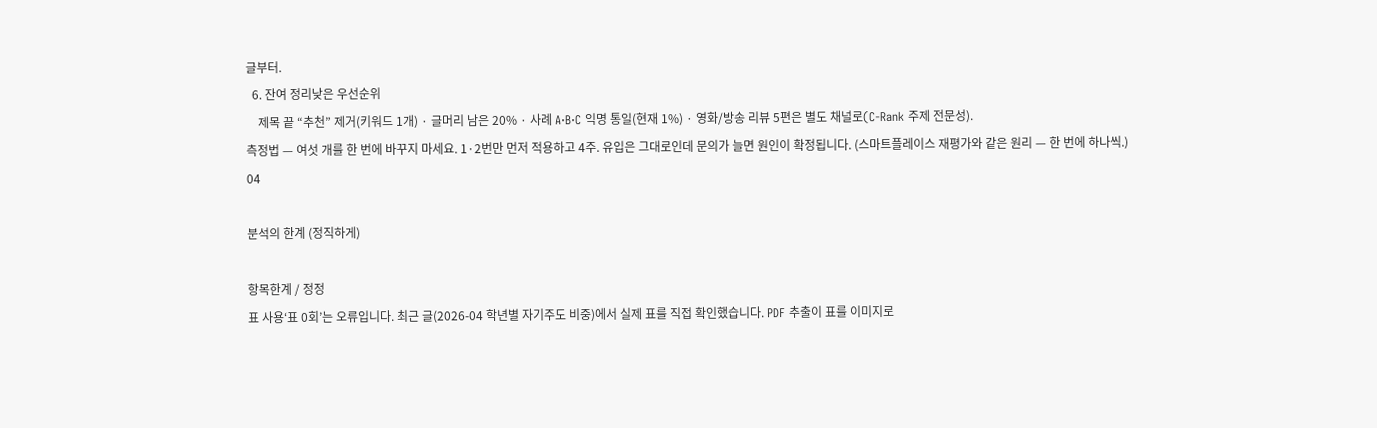글부터.
  6. 잔여 정리낮은 우선순위
    제목 끝 “추천” 제거(키워드 1개) · 글머리 남은 20% · 사례 A·B·C 익명 통일(현재 1%) · 영화/방송 리뷰 5편은 별도 채널로(C-Rank 주제 전문성).
측정법 — 여섯 개를 한 번에 바꾸지 마세요. 1·2번만 먼저 적용하고 4주. 유입은 그대로인데 문의가 늘면 원인이 확정됩니다. (스마트플레이스 재평가와 같은 원리 — 한 번에 하나씩.)
04

분석의 한계 (정직하게)

항목한계 / 정정
표 사용‘표 0회’는 오류입니다. 최근 글(2026-04 학년별 자기주도 비중)에서 실제 표를 직접 확인했습니다. PDF 추출이 표를 이미지로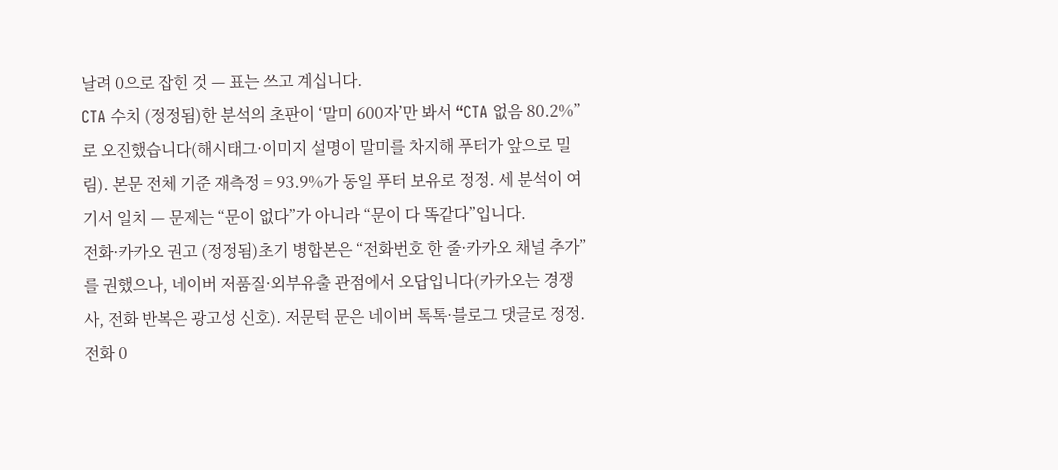날려 0으로 잡힌 것 — 표는 쓰고 계십니다.
CTA 수치 (정정됨)한 분석의 초판이 ‘말미 600자’만 봐서 “CTA 없음 80.2%”로 오진했습니다(해시태그·이미지 설명이 말미를 차지해 푸터가 앞으로 밀림). 본문 전체 기준 재측정 = 93.9%가 동일 푸터 보유로 정정. 세 분석이 여기서 일치 — 문제는 “문이 없다”가 아니라 “문이 다 똑같다”입니다.
전화·카카오 권고 (정정됨)초기 병합본은 “전화번호 한 줄·카카오 채널 추가”를 권했으나, 네이버 저품질·외부유출 관점에서 오답입니다(카카오는 경쟁사, 전화 반복은 광고성 신호). 저문턱 문은 네이버 톡톡·블로그 댓글로 정정. 전화 0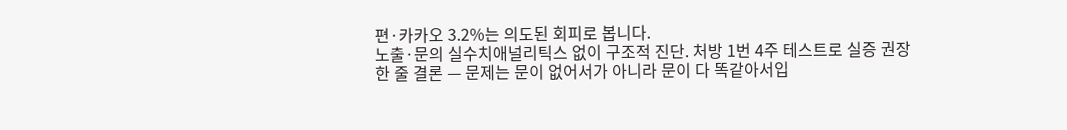편·카카오 3.2%는 의도된 회피로 봅니다.
노출·문의 실수치애널리틱스 없이 구조적 진단. 처방 1번 4주 테스트로 실증 권장
한 줄 결론 — 문제는 문이 없어서가 아니라 문이 다 똑같아서입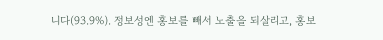니다(93.9%). 정보성엔 홍보를 빼서 노출을 되살리고, 홍보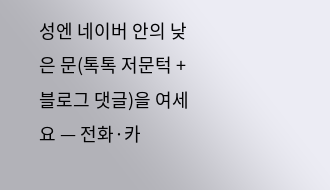성엔 네이버 안의 낮은 문(톡톡 저문턱 + 블로그 댓글)을 여세요 — 전화·카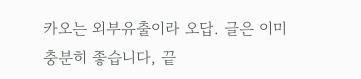카오는 외부유출이라 오답. 글은 이미 충분히 좋습니다, 끝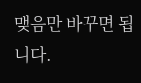맺음만 바꾸면 됩니다.